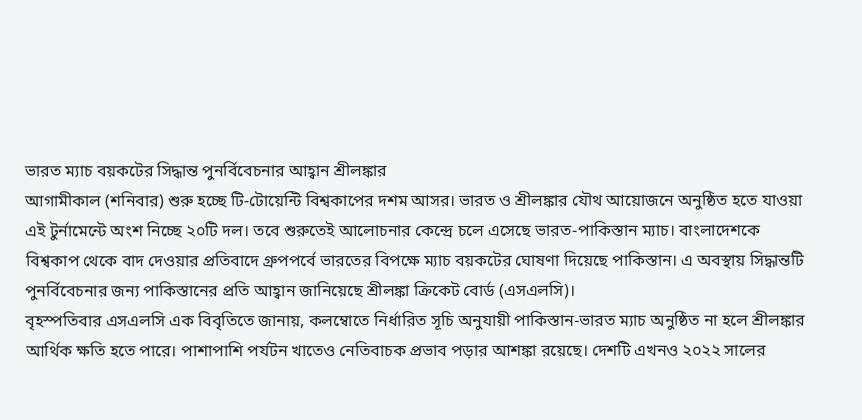ভারত ম্যাচ বয়কটের সিদ্ধান্ত পুনর্বিবেচনার আহ্বান শ্রীলঙ্কার
আগামীকাল (শনিবার) শুরু হচ্ছে টি-টোয়েন্টি বিশ্বকাপের দশম আসর। ভারত ও শ্রীলঙ্কার যৌথ আয়োজনে অনুষ্ঠিত হতে যাওয়া এই টুর্নামেন্টে অংশ নিচ্ছে ২০টি দল। তবে শুরুতেই আলোচনার কেন্দ্রে চলে এসেছে ভারত-পাকিস্তান ম্যাচ। বাংলাদেশকে বিশ্বকাপ থেকে বাদ দেওয়ার প্রতিবাদে গ্রুপপর্বে ভারতের বিপক্ষে ম্যাচ বয়কটের ঘোষণা দিয়েছে পাকিস্তান। এ অবস্থায় সিদ্ধান্তটি পুনর্বিবেচনার জন্য পাকিস্তানের প্রতি আহ্বান জানিয়েছে শ্রীলঙ্কা ক্রিকেট বোর্ড (এসএলসি)।
বৃহস্পতিবার এসএলসি এক বিবৃতিতে জানায়, কলম্বোতে নির্ধারিত সূচি অনুযায়ী পাকিস্তান-ভারত ম্যাচ অনুষ্ঠিত না হলে শ্রীলঙ্কার আর্থিক ক্ষতি হতে পারে। পাশাপাশি পর্যটন খাতেও নেতিবাচক প্রভাব পড়ার আশঙ্কা রয়েছে। দেশটি এখনও ২০২২ সালের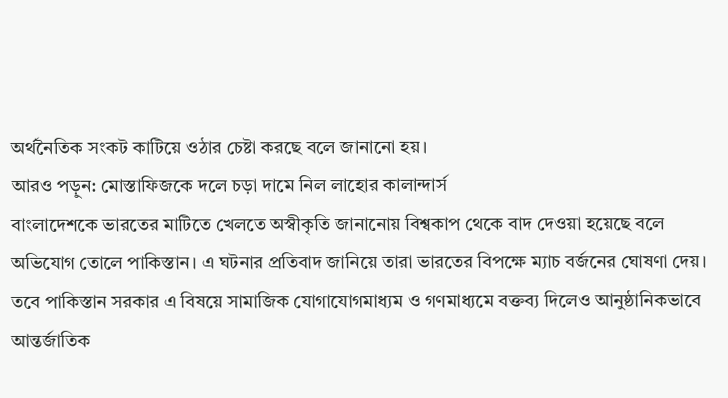অর্থনৈতিক সংকট কাটিয়ে ওঠার চেষ্টা করছে বলে জানানো হয়।
আরও পড়ুন: মোস্তাফিজকে দলে চড়া দামে নিল লাহোর কালান্দার্স
বাংলাদেশকে ভারতের মাটিতে খেলতে অস্বীকৃতি জানানোয় বিশ্বকাপ থেকে বাদ দেওয়া হয়েছে বলে অভিযোগ তোলে পাকিস্তান। এ ঘটনার প্রতিবাদ জানিয়ে তারা ভারতের বিপক্ষে ম্যাচ বর্জনের ঘোষণা দেয়। তবে পাকিস্তান সরকার এ বিষয়ে সামাজিক যোগাযোগমাধ্যম ও গণমাধ্যমে বক্তব্য দিলেও আনুষ্ঠানিকভাবে আন্তর্জাতিক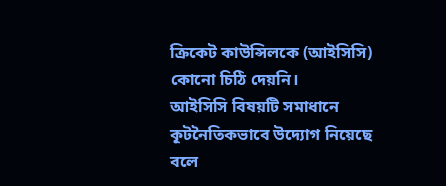ক্রিকেট কাউন্সিলকে (আইসিসি) কোনো চিঠি দেয়নি।
আইসিসি বিষয়টি সমাধানে কূটনৈতিকভাবে উদ্যোগ নিয়েছে বলে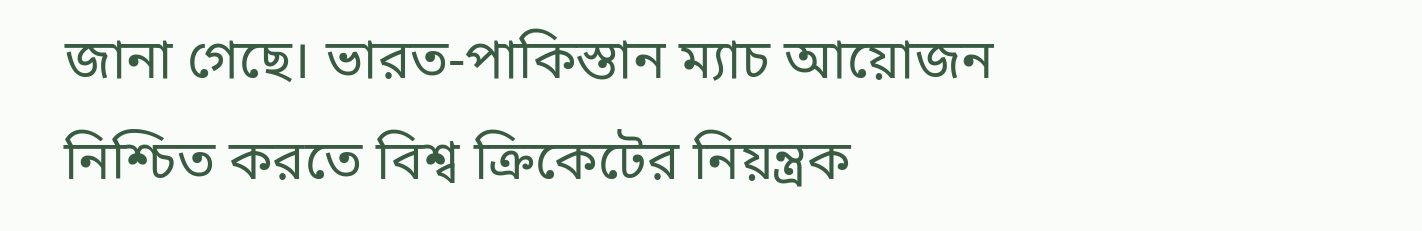জানা গেছে। ভারত-পাকিস্তান ম্যাচ আয়োজন নিশ্চিত করতে বিশ্ব ক্রিকেটের নিয়ন্ত্রক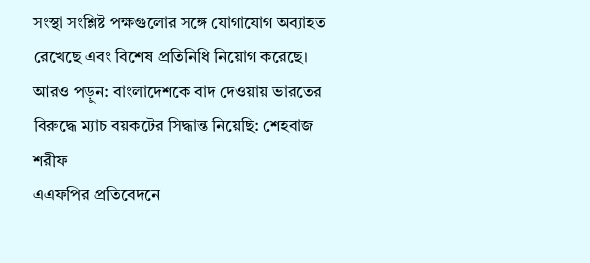সংস্থা সংশ্লিষ্ট পক্ষগুলোর সঙ্গে যোগাযোগ অব্যাহত রেখেছে এবং বিশেষ প্রতিনিধি নিয়োগ করেছে।
আরও পড়ুন: বাংলাদেশকে বাদ দেওয়ায় ভারতের বিরুদ্ধে ম্যাচ বয়কটের সিদ্ধান্ত নিয়েছি: শেহবাজ শরীফ
এএফপির প্রতিবেদনে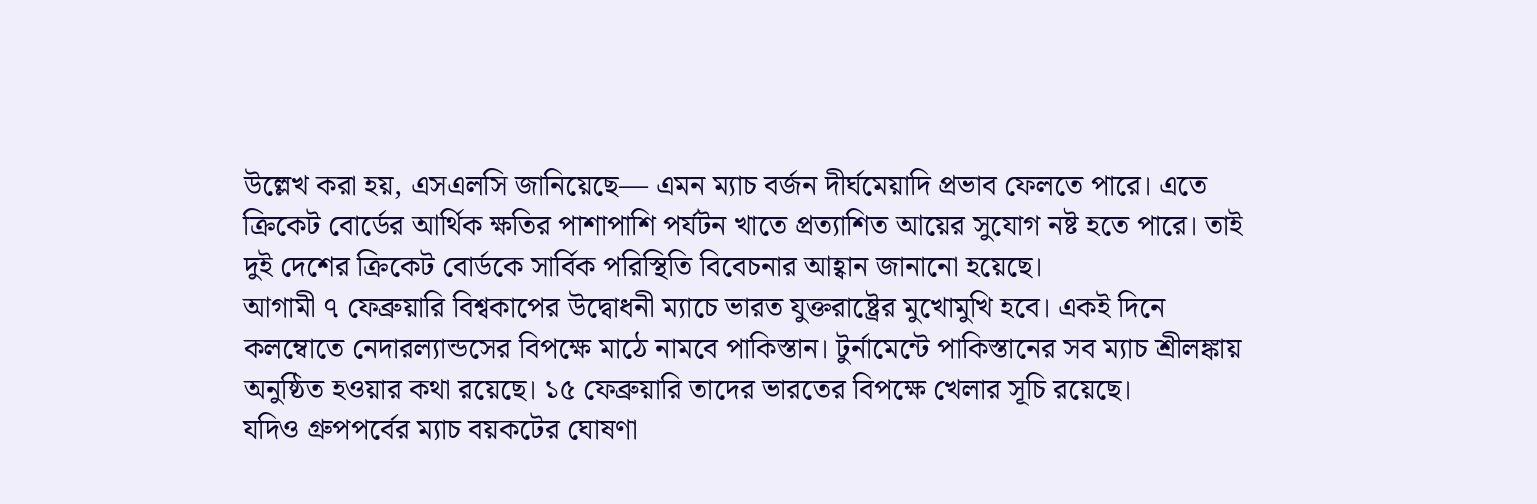উল্লেখ করা হয়, এসএলসি জানিয়েছে— এমন ম্যাচ বর্জন দীর্ঘমেয়াদি প্রভাব ফেলতে পারে। এতে ক্রিকেট বোর্ডের আর্থিক ক্ষতির পাশাপাশি পর্যটন খাতে প্রত্যাশিত আয়ের সুযোগ নষ্ট হতে পারে। তাই দুই দেশের ক্রিকেট বোর্ডকে সার্বিক পরিস্থিতি বিবেচনার আহ্বান জানানো হয়েছে।
আগামী ৭ ফেব্রুয়ারি বিশ্বকাপের উদ্বোধনী ম্যাচে ভারত যুক্তরাষ্ট্রের মুখোমুখি হবে। একই দিনে কলম্বোতে নেদারল্যান্ডসের বিপক্ষে মাঠে নামবে পাকিস্তান। টুর্নামেন্টে পাকিস্তানের সব ম্যাচ শ্রীলঙ্কায় অনুষ্ঠিত হওয়ার কথা রয়েছে। ১৫ ফেব্রুয়ারি তাদের ভারতের বিপক্ষে খেলার সূচি রয়েছে।
যদিও গ্রুপপর্বের ম্যাচ বয়কটের ঘোষণা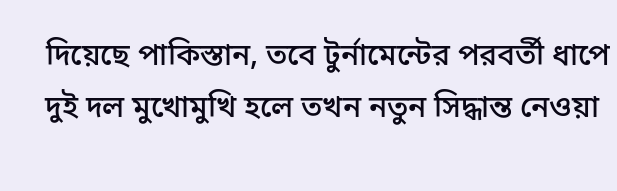দিয়েছে পাকিস্তান, তবে টুর্নামেন্টের পরবর্তী ধাপে দুই দল মুখোমুখি হলে তখন নতুন সিদ্ধান্ত নেওয়া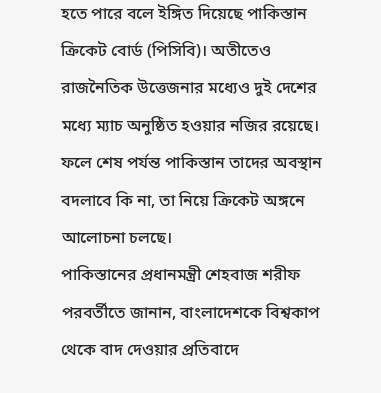হতে পারে বলে ইঙ্গিত দিয়েছে পাকিস্তান ক্রিকেট বোর্ড (পিসিবি)। অতীতেও রাজনৈতিক উত্তেজনার মধ্যেও দুই দেশের মধ্যে ম্যাচ অনুষ্ঠিত হওয়ার নজির রয়েছে। ফলে শেষ পর্যন্ত পাকিস্তান তাদের অবস্থান বদলাবে কি না, তা নিয়ে ক্রিকেট অঙ্গনে আলোচনা চলছে।
পাকিস্তানের প্রধানমন্ত্রী শেহবাজ শরীফ পরবর্তীতে জানান, বাংলাদেশকে বিশ্বকাপ থেকে বাদ দেওয়ার প্রতিবাদে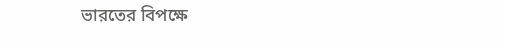ভারতের বিপক্ষে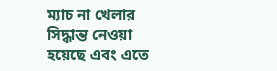ম্যাচ না খেলার সিদ্ধান্ত নেওয়া হয়েছে এবং এতে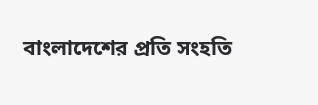বাংলাদেশের প্রতি সংহতি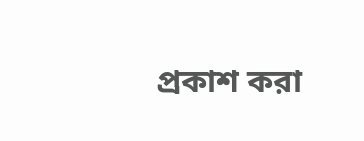প্রকাশ করা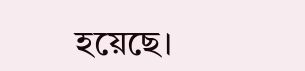হয়েছে।